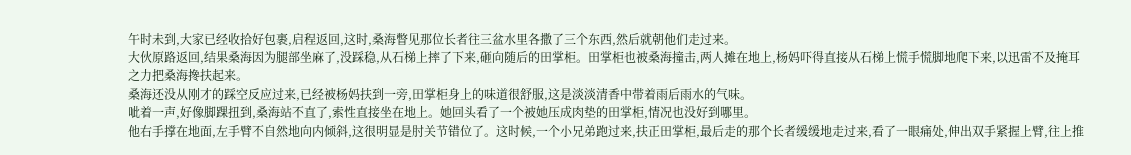午时未到,大家已经收拾好包裹,启程返回,这时,桑海瞥见那位长者往三盆水里各撒了三个东西,然后就朝他们走过来。
大伙原路返回,结果桑海因为腿部坐麻了,没踩稳,从石梯上摔了下来,砸向随后的田掌柜。田掌柜也被桑海撞击,两人摊在地上,杨妈吓得直接从石梯上慌手慌脚地爬下来,以迅雷不及掩耳之力把桑海搀扶起来。
桑海还没从刚才的踩空反应过来,已经被杨妈扶到一旁,田掌柜身上的味道很舒服,这是淡淡清香中带着雨后雨水的气味。
呲着一声,好像脚踝扭到,桑海站不直了,索性直接坐在地上。她回头看了一个被她压成肉垫的田掌柜,情况也没好到哪里。
他右手撑在地面,左手臂不自然地向内倾斜,这很明显是肘关节错位了。这时候,一个小兄弟跑过来,扶正田掌柜,最后走的那个长者缓缓地走过来,看了一眼痛处,伸出双手紧握上臂,往上推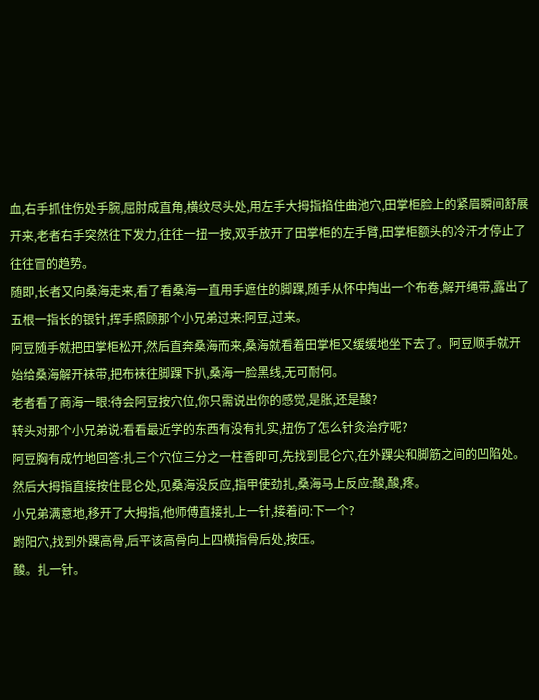血,右手抓住伤处手腕,屈肘成直角,横纹尽头处,用左手大拇指掐住曲池穴,田掌柜脸上的紧眉瞬间舒展开来,老者右手突然往下发力,往往一扭一按,双手放开了田掌柜的左手臂,田掌柜额头的冷汗才停止了往往冒的趋势。
随即,长者又向桑海走来,看了看桑海一直用手遮住的脚踝,随手从怀中掏出一个布卷,解开绳带,露出了五根一指长的银针,挥手照顾那个小兄弟过来:阿豆,过来。
阿豆随手就把田掌柜松开,然后直奔桑海而来,桑海就看着田掌柜又缓缓地坐下去了。阿豆顺手就开始给桑海解开袜带,把布袜往脚踝下扒,桑海一脸黑线,无可耐何。
老者看了商海一眼:待会阿豆按穴位,你只需说出你的感觉,是胀,还是酸?
转头对那个小兄弟说:看看最近学的东西有没有扎实,扭伤了怎么针灸治疗呢?
阿豆胸有成竹地回答:扎三个穴位三分之一柱香即可,先找到昆仑穴,在外踝尖和脚筋之间的凹陷处。然后大拇指直接按住昆仑处,见桑海没反应,指甲使劲扎,桑海马上反应:酸,酸,疼。
小兄弟满意地,移开了大拇指,他师傅直接扎上一针,接着问:下一个?
跗阳穴,找到外踝高骨,后平该高骨向上四横指骨后处,按压。
酸。扎一针。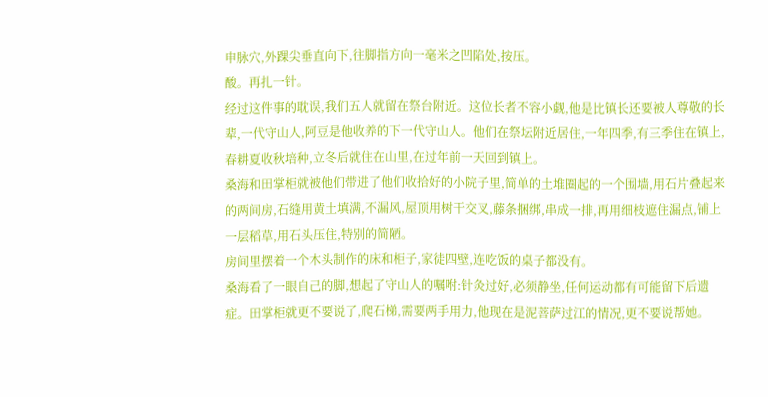申脉穴,外踝尖垂直向下,往脚指方向一毫米之凹陷处,按压。
酸。再扎一针。
经过这件事的耽误,我们五人就留在祭台附近。这位长者不容小觑,他是比镇长还要被人尊敬的长辈,一代守山人,阿豆是他收养的下一代守山人。他们在祭坛附近居住,一年四季,有三季住在镇上,春耕夏收秋培种,立冬后就住在山里,在过年前一天回到镇上。
桑海和田掌柜就被他们带进了他们收拾好的小院子里,简单的土堆圈起的一个围墙,用石片叠起来的两间房,石缝用黄土填满,不漏风,屋顶用树干交叉,藤条捆绑,串成一排,再用细枝遮住漏点,铺上一层稻草,用石头压住,特别的简陋。
房间里摆着一个木头制作的床和柜子,家徒四壁,连吃饭的桌子都没有。
桑海看了一眼自己的脚,想起了守山人的嘱咐:针灸过好,必须静坐,任何运动都有可能留下后遗症。田掌柜就更不要说了,爬石梯,需要两手用力,他现在是泥菩萨过江的情况,更不要说帮她。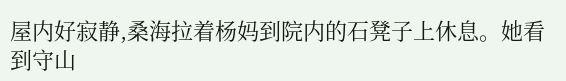屋内好寂静,桑海拉着杨妈到院内的石凳子上休息。她看到守山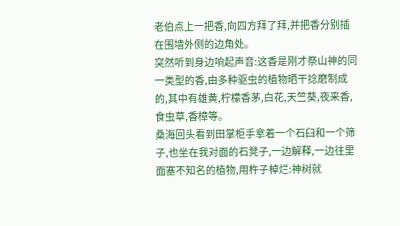老伯点上一把香,向四方拜了拜,并把香分别插在围墙外侧的边角处。
突然听到身边响起声音:这香是刚才祭山神的同一类型的香,由多种驱虫的植物晒干捻磨制成的,其中有雄黄,柠檬香茅,白花,天竺葵,夜来香,食虫草,香樟等。
桑海回头看到田掌柜手拿着一个石臼和一个筛子,也坐在我对面的石凳子,一边解释,一边往里面塞不知名的植物,用杵子棹烂:神树就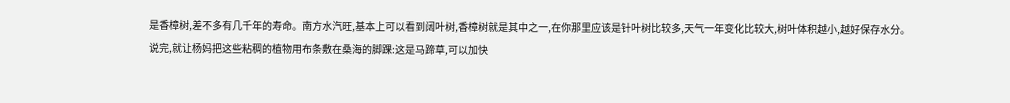是香樟树,差不多有几千年的寿命。南方水汽旺,基本上可以看到阔叶树,香樟树就是其中之一,在你那里应该是针叶树比较多,天气一年变化比较大,树叶体积越小,越好保存水分。
说完,就让杨妈把这些粘稠的植物用布条敷在桑海的脚踝:这是马蹄草,可以加快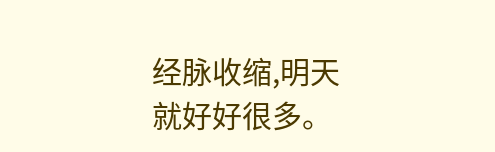经脉收缩,明天就好好很多。